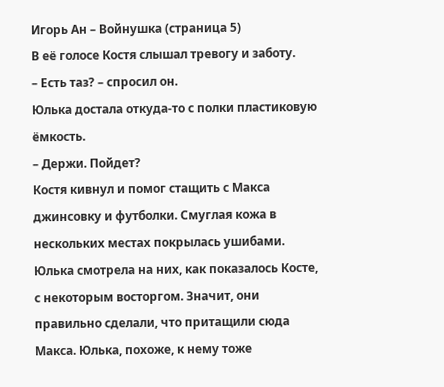Игорь Ан – Войнушка (страница 5)
В её голосе Костя слышал тревогу и заботу.
– Есть таз? – спросил он.
Юлька достала откуда-то с полки пластиковую ёмкость.
– Держи. Пойдет?
Костя кивнул и помог стащить с Макса джинсовку и футболки. Смуглая кожа в нескольких местах покрылась ушибами. Юлька смотрела на них, как показалось Косте, с некоторым восторгом. Значит, они правильно сделали, что притащили сюда Макса. Юлька, похоже, к нему тоже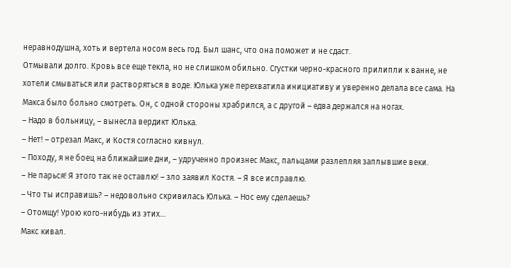неравнодушна, хоть и вертела носом весь год. Был шанс, что она поможет и не сдаст.
Отмывали долго. Кровь все еще текла, но не слишком обильно. Сгустки черно-красного прилипли к ванне, не хотели смываться или растворяться в воде. Юлька уже перехватила инициативу и уверенно делала все сама. На Макса было больно смотреть. Он, с одной стороны храбрился, а с другой – едва держался на ногах.
– Надо в больницу, – вынесла вердикт Юлька.
– Нет! – отрезал Макс, и Костя согласно кивнул.
– Походу, я не боец на ближайшие дни, – удрученно произнес Макс, пальцами разлепляя заплывшие веки.
– Не парься! Я этого так не оставлю! – зло заявил Костя. – Я все исправлю.
– Что ты исправишь? – недовольно скривилась Юлька. – Нос ему сделаешь?
– Отомщу! Урою кого-нибудь из этих…
Макс кивал.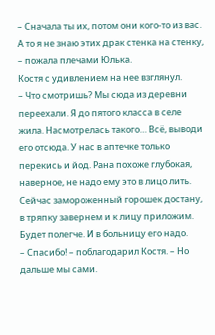– Сначала ты их, потом они кого-то из вас. А то я не знаю этих драк стенка на стенку, – пожала плечами Юлька.
Костя с удивлением на нее взглянул.
– Что смотришь? Мы сюда из деревни переехали. Я до пятого класса в селе жила. Насмотрелась такого… Всё, выводи его отсюда. У нас в аптечке только перекись и йод. Рана похоже глубокая, наверное, не надо ему это в лицо лить. Сейчас замороженный горошек достану, в тряпку завернем и к лицу приложим. Будет полегче. И в больницу его надо.
– Спасибо! – поблагодарил Костя. – Но дальше мы сами.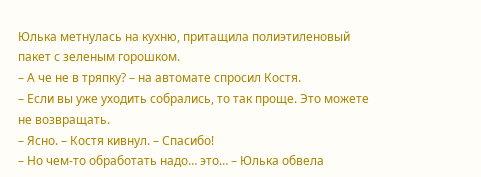Юлька метнулась на кухню, притащила полиэтиленовый пакет с зеленым горошком.
– А че не в тряпку? – на автомате спросил Костя.
– Если вы уже уходить собрались, то так проще. Это можете не возвращать.
– Ясно. – Костя кивнул. – Спасибо!
– Но чем-то обработать надо… это… – Юлька обвела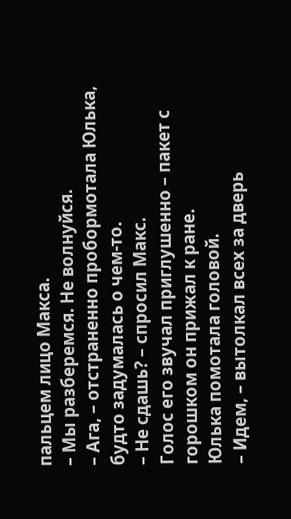пальцем лицо Макса.
– Мы разберемся. Не волнуйся.
– Ага, – отстраненно пробормотала Юлька, будто задумалась о чем-то.
– Не сдашь? – спросил Макс.
Голос его звучал приглушенно – пакет с горошком он прижал к ране.
Юлька помотала головой.
– Идем, – вытолкал всех за дверь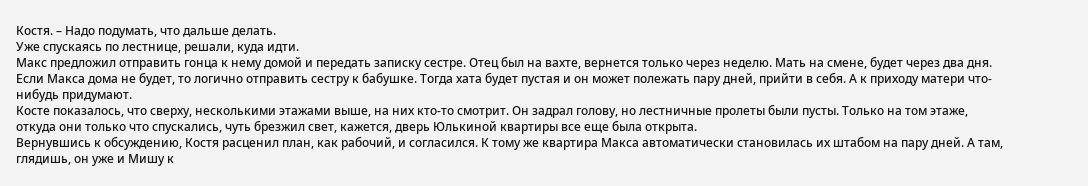Костя. – Надо подумать, что дальше делать.
Уже спускаясь по лестнице, решали, куда идти.
Макс предложил отправить гонца к нему домой и передать записку сестре. Отец был на вахте, вернется только через неделю. Мать на смене, будет через два дня. Если Макса дома не будет, то логично отправить сестру к бабушке. Тогда хата будет пустая и он может полежать пару дней, прийти в себя. А к приходу матери что-нибудь придумают.
Косте показалось, что сверху, несколькими этажами выше, на них кто-то смотрит. Он задрал голову, но лестничные пролеты были пусты. Только на том этаже, откуда они только что спускались, чуть брезжил свет, кажется, дверь Юлькиной квартиры все еще была открыта.
Вернувшись к обсуждению, Костя расценил план, как рабочий, и согласился. К тому же квартира Макса автоматически становилась их штабом на пару дней. А там, глядишь, он уже и Мишу к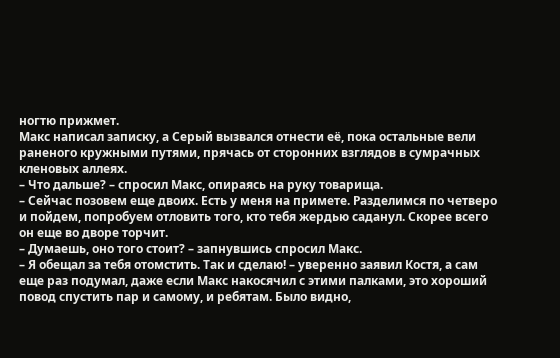ногтю прижмет.
Макс написал записку, а Серый вызвался отнести её, пока остальные вели раненого кружными путями, прячась от сторонних взглядов в сумрачных кленовых аллеях.
– Что дальше? – спросил Макс, опираясь на руку товарища.
– Сейчас позовем еще двоих. Есть у меня на примете. Разделимся по четверо и пойдем, попробуем отловить того, кто тебя жердью саданул. Скорее всего он еще во дворе торчит.
– Думаешь, оно того стоит? – запнувшись спросил Макс.
– Я обещал за тебя отомстить. Так и сделаю! – уверенно заявил Костя, а сам еще раз подумал, даже если Макс накосячил с этими палками, это хороший повод спустить пар и самому, и ребятам. Было видно,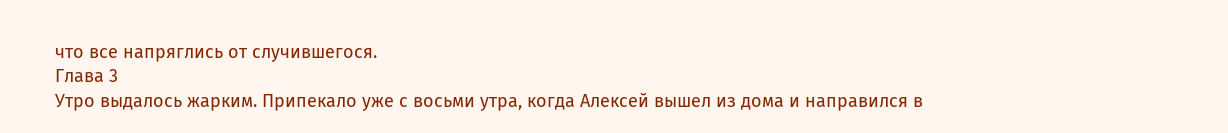что все напряглись от случившегося.
Глава 3
Утро выдалось жарким. Припекало уже с восьми утра, когда Алексей вышел из дома и направился в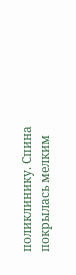поликлинику. Спина покрылась мелким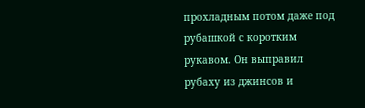прохладным потом даже под рубашкой с коротким рукавом. Он выправил рубаху из джинсов и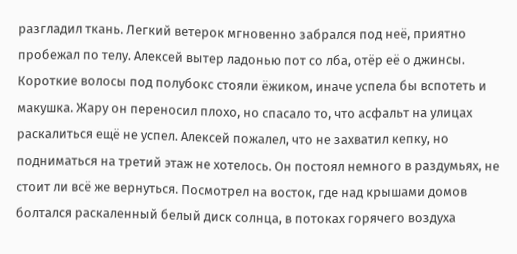разгладил ткань. Легкий ветерок мгновенно забрался под неё, приятно пробежал по телу. Алексей вытер ладонью пот со лба, отёр её о джинсы. Короткие волосы под полубокс стояли ёжиком, иначе успела бы вспотеть и макушка. Жару он переносил плохо, но спасало то, что асфальт на улицах раскалиться ещё не успел. Алексей пожалел, что не захватил кепку, но подниматься на третий этаж не хотелось. Он постоял немного в раздумьях, не стоит ли всё же вернуться. Посмотрел на восток, где над крышами домов болтался раскаленный белый диск солнца, в потоках горячего воздуха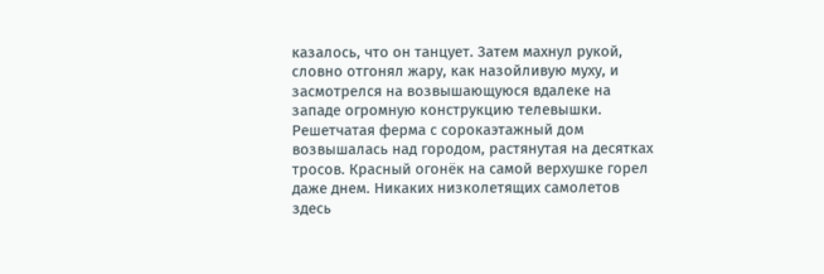казалось, что он танцует. Затем махнул рукой, словно отгонял жару, как назойливую муху, и засмотрелся на возвышающуюся вдалеке на западе огромную конструкцию телевышки.
Решетчатая ферма с сорокаэтажный дом возвышалась над городом, растянутая на десятках тросов. Красный огонёк на самой верхушке горел даже днем. Никаких низколетящих самолетов здесь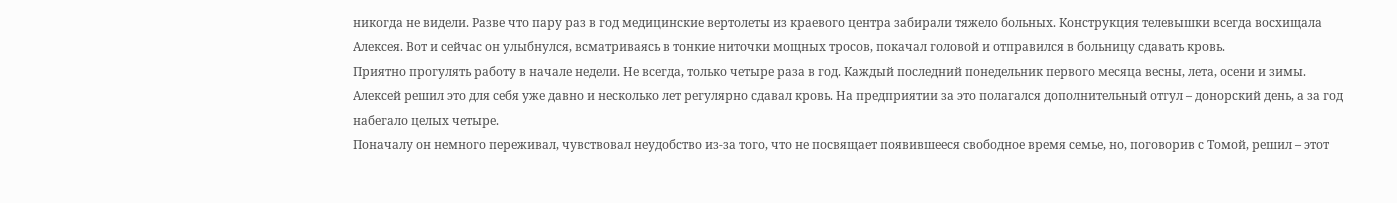никогда не видели. Разве что пару раз в год медицинские вертолеты из краевого центра забирали тяжело больных. Конструкция телевышки всегда восхищала Алексея. Вот и сейчас он улыбнулся, всматриваясь в тонкие ниточки мощных тросов, покачал головой и отправился в больницу сдавать кровь.
Приятно прогулять работу в начале недели. Не всегда, только четыре раза в год. Каждый последний понедельник первого месяца весны, лета, осени и зимы. Алексей решил это для себя уже давно и несколько лет регулярно сдавал кровь. На предприятии за это полагался дополнительный отгул – донорский день, а за год набегало целых четыре.
Поначалу он немного переживал, чувствовал неудобство из-за того, что не посвящает появившееся свободное время семье, но, поговорив с Томой, решил – этот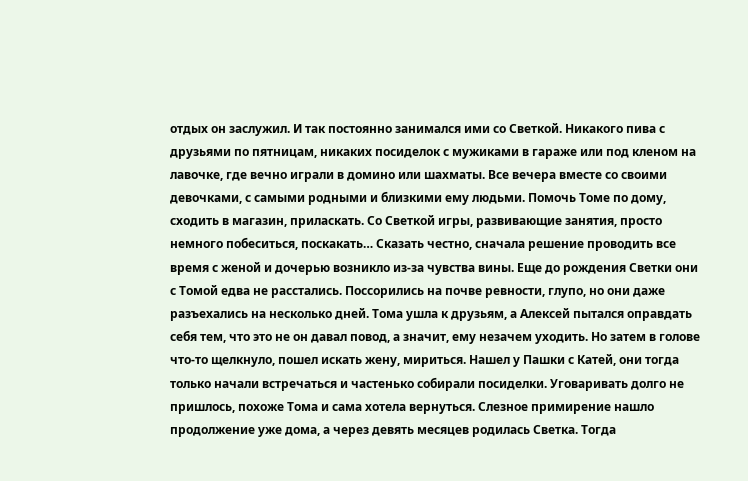отдых он заслужил. И так постоянно занимался ими со Светкой. Никакого пива с друзьями по пятницам, никаких посиделок с мужиками в гараже или под кленом на лавочке, где вечно играли в домино или шахматы. Все вечера вместе со своими девочками, с самыми родными и близкими ему людьми. Помочь Томе по дому, сходить в магазин, приласкать. Со Светкой игры, развивающие занятия, просто немного побеситься, поскакать… Сказать честно, сначала решение проводить все время с женой и дочерью возникло из-за чувства вины. Еще до рождения Светки они с Томой едва не расстались. Поссорились на почве ревности, глупо, но они даже разъехались на несколько дней. Тома ушла к друзьям, а Алексей пытался оправдать себя тем, что это не он давал повод, а значит, ему незачем уходить. Но затем в голове что-то щелкнуло, пошел искать жену, мириться. Нашел у Пашки с Катей, они тогда только начали встречаться и частенько собирали посиделки. Уговаривать долго не пришлось, похоже Тома и сама хотела вернуться. Слезное примирение нашло продолжение уже дома, а через девять месяцев родилась Светка. Тогда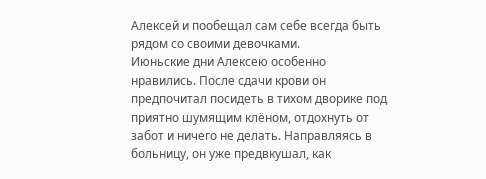Алексей и пообещал сам себе всегда быть рядом со своими девочками.
Июньские дни Алексею особенно нравились. После сдачи крови он предпочитал посидеть в тихом дворике под приятно шумящим клёном, отдохнуть от забот и ничего не делать. Направляясь в больницу, он уже предвкушал, как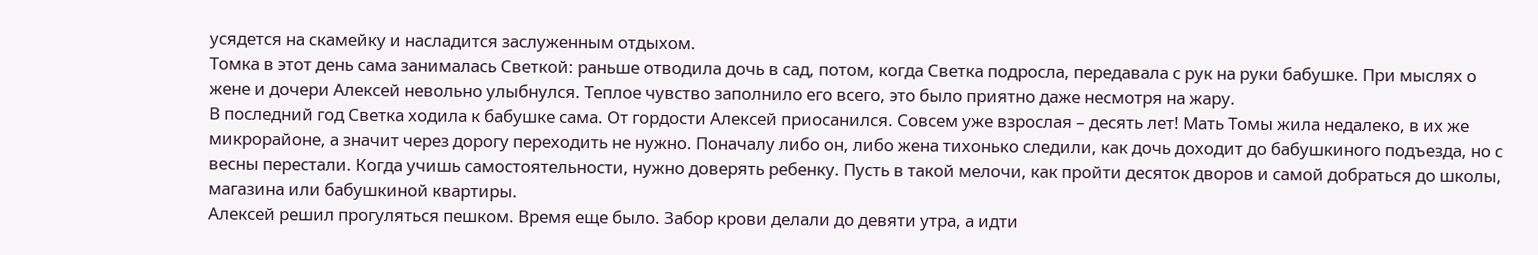усядется на скамейку и насладится заслуженным отдыхом.
Томка в этот день сама занималась Светкой: раньше отводила дочь в сад, потом, когда Светка подросла, передавала с рук на руки бабушке. При мыслях о жене и дочери Алексей невольно улыбнулся. Теплое чувство заполнило его всего, это было приятно даже несмотря на жару.
В последний год Светка ходила к бабушке сама. От гордости Алексей приосанился. Совсем уже взрослая – десять лет! Мать Томы жила недалеко, в их же микрорайоне, а значит через дорогу переходить не нужно. Поначалу либо он, либо жена тихонько следили, как дочь доходит до бабушкиного подъезда, но с весны перестали. Когда учишь самостоятельности, нужно доверять ребенку. Пусть в такой мелочи, как пройти десяток дворов и самой добраться до школы, магазина или бабушкиной квартиры.
Алексей решил прогуляться пешком. Время еще было. Забор крови делали до девяти утра, а идти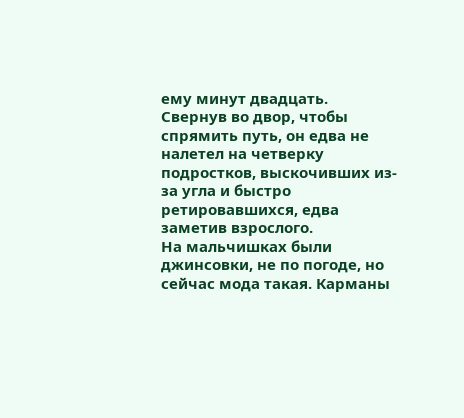ему минут двадцать.
Свернув во двор, чтобы спрямить путь, он едва не налетел на четверку подростков, выскочивших из-за угла и быстро ретировавшихся, едва заметив взрослого.
На мальчишках были джинсовки, не по погоде, но сейчас мода такая. Карманы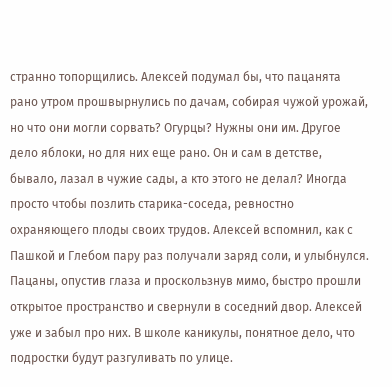странно топорщились. Алексей подумал бы, что пацанята рано утром прошвырнулись по дачам, собирая чужой урожай, но что они могли сорвать? Огурцы? Нужны они им. Другое дело яблоки, но для них еще рано. Он и сам в детстве, бывало, лазал в чужие сады, а кто этого не делал? Иногда просто чтобы позлить старика-соседа, ревностно охраняющего плоды своих трудов. Алексей вспомнил, как с Пашкой и Глебом пару раз получали заряд соли, и улыбнулся.
Пацаны, опустив глаза и проскользнув мимо, быстро прошли открытое пространство и свернули в соседний двор. Алексей уже и забыл про них. В школе каникулы, понятное дело, что подростки будут разгуливать по улице.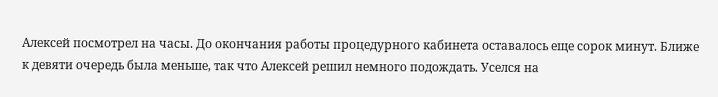Алексей посмотрел на часы. До окончания работы процедурного кабинета оставалось еще сорок минут. Ближе к девяти очередь была меньше, так что Алексей решил немного подождать. Уселся на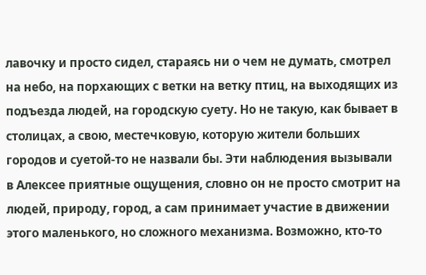лавочку и просто сидел, стараясь ни о чем не думать, смотрел на небо, на порхающих с ветки на ветку птиц, на выходящих из подъезда людей, на городскую суету. Но не такую, как бывает в столицах, а свою, местечковую, которую жители больших городов и суетой-то не назвали бы. Эти наблюдения вызывали в Алексее приятные ощущения, словно он не просто смотрит на людей, природу, город, а сам принимает участие в движении этого маленького, но сложного механизма. Возможно, кто-то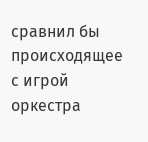сравнил бы происходящее с игрой оркестра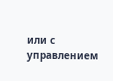или с управлением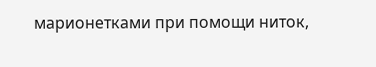марионетками при помощи ниток,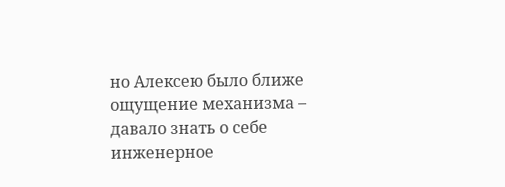но Алексею было ближе ощущение механизма – давало знать о себе инженерное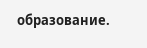образование.